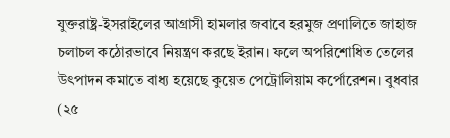যুক্তরাষ্ট্র-ইসরাইলের আগ্রাসী হামলার জবাবে হরমুজ প্রণালিতে জাহাজ চলাচল কঠোরভাবে নিয়ন্ত্রণ করছে ইরান। ফলে অপরিশোধিত তেলের উৎপাদন কমাতে বাধ্য হয়েছে কুয়েত পেট্রোলিয়াম কর্পোরেশন। বুধবার (২৫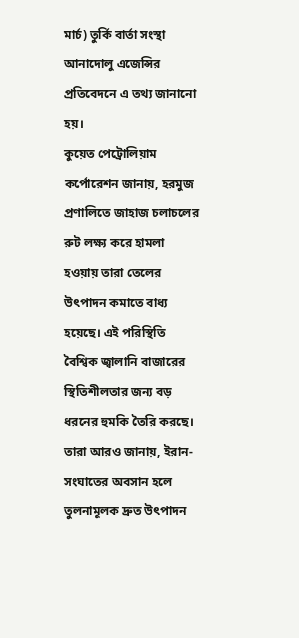মার্চ) তুর্কি বার্তা সংস্থা আনাদোলু এজেন্সির প্রতিবেদনে এ তথ্য জানানো হয়।
কুয়েত পেট্রোলিয়াম কর্পোরেশন জানায়, হরমুজ প্রণালিতে জাহাজ চলাচলের রুট লক্ষ্য করে হামলা হওয়ায় তারা তেলের উৎপাদন কমাতে বাধ্য হয়েছে। এই পরিস্থিতি বৈশ্বিক জ্বালানি বাজারের স্থিতিশীলতার জন্য বড় ধরনের হুমকি তৈরি করছে।
তারা আরও জানায়, ইরান-সংঘাতের অবসান হলে তুলনামূলক দ্রুত উৎপাদন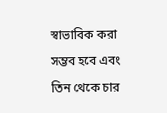স্বাভাবিক করা সম্ভব হবে এবং তিন থেকে চার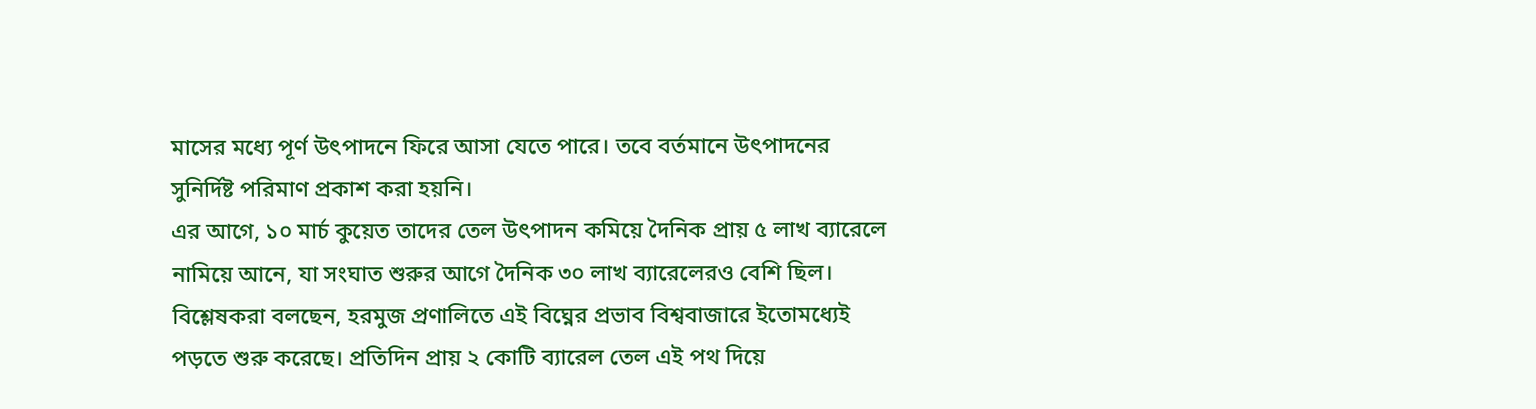মাসের মধ্যে পূর্ণ উৎপাদনে ফিরে আসা যেতে পারে। তবে বর্তমানে উৎপাদনের সুনির্দিষ্ট পরিমাণ প্রকাশ করা হয়নি।
এর আগে, ১০ মার্চ কুয়েত তাদের তেল উৎপাদন কমিয়ে দৈনিক প্রায় ৫ লাখ ব্যারেলে নামিয়ে আনে, যা সংঘাত শুরুর আগে দৈনিক ৩০ লাখ ব্যারেলেরও বেশি ছিল।
বিশ্লেষকরা বলছেন, হরমুজ প্রণালিতে এই বিঘ্নের প্রভাব বিশ্ববাজারে ইতোমধ্যেই পড়তে শুরু করেছে। প্রতিদিন প্রায় ২ কোটি ব্যারেল তেল এই পথ দিয়ে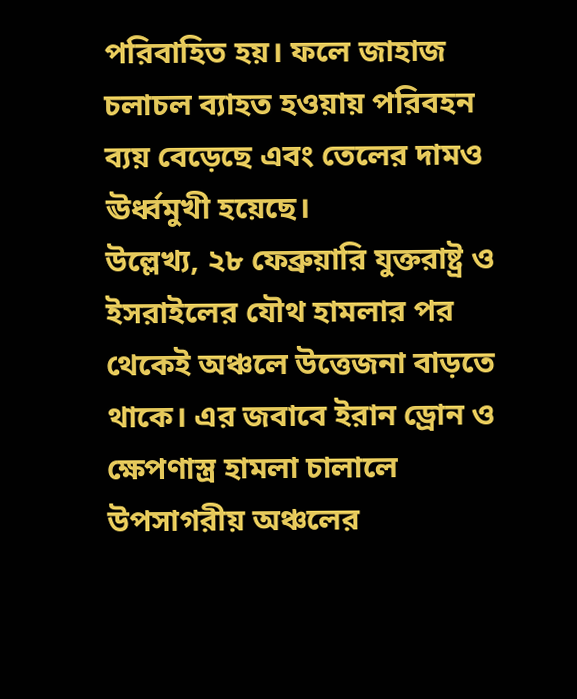পরিবাহিত হয়। ফলে জাহাজ চলাচল ব্যাহত হওয়ায় পরিবহন ব্যয় বেড়েছে এবং তেলের দামও ঊর্ধ্বমুখী হয়েছে।
উল্লেখ্য, ২৮ ফেব্রুয়ারি যুক্তরাষ্ট্র ও ইসরাইলের যৌথ হামলার পর থেকেই অঞ্চলে উত্তেজনা বাড়তে থাকে। এর জবাবে ইরান ড্রোন ও ক্ষেপণাস্ত্র হামলা চালালে উপসাগরীয় অঞ্চলের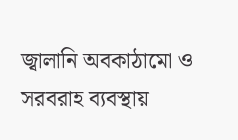জ্বালানি অবকাঠামো ও সরবরাহ ব্যবস্থায়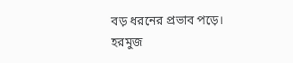বড় ধরনের প্রভাব পড়ে।
হরমুজ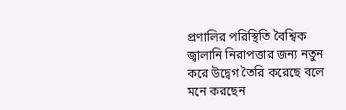প্রণালির পরিস্থিতি বৈশ্বিক জ্বালানি নিরাপত্তার জন্য নতুন করে উদ্বেগ তৈরি করেছে বলে মনে করছেন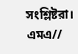সংশ্লিষ্টরা।
এমএ//